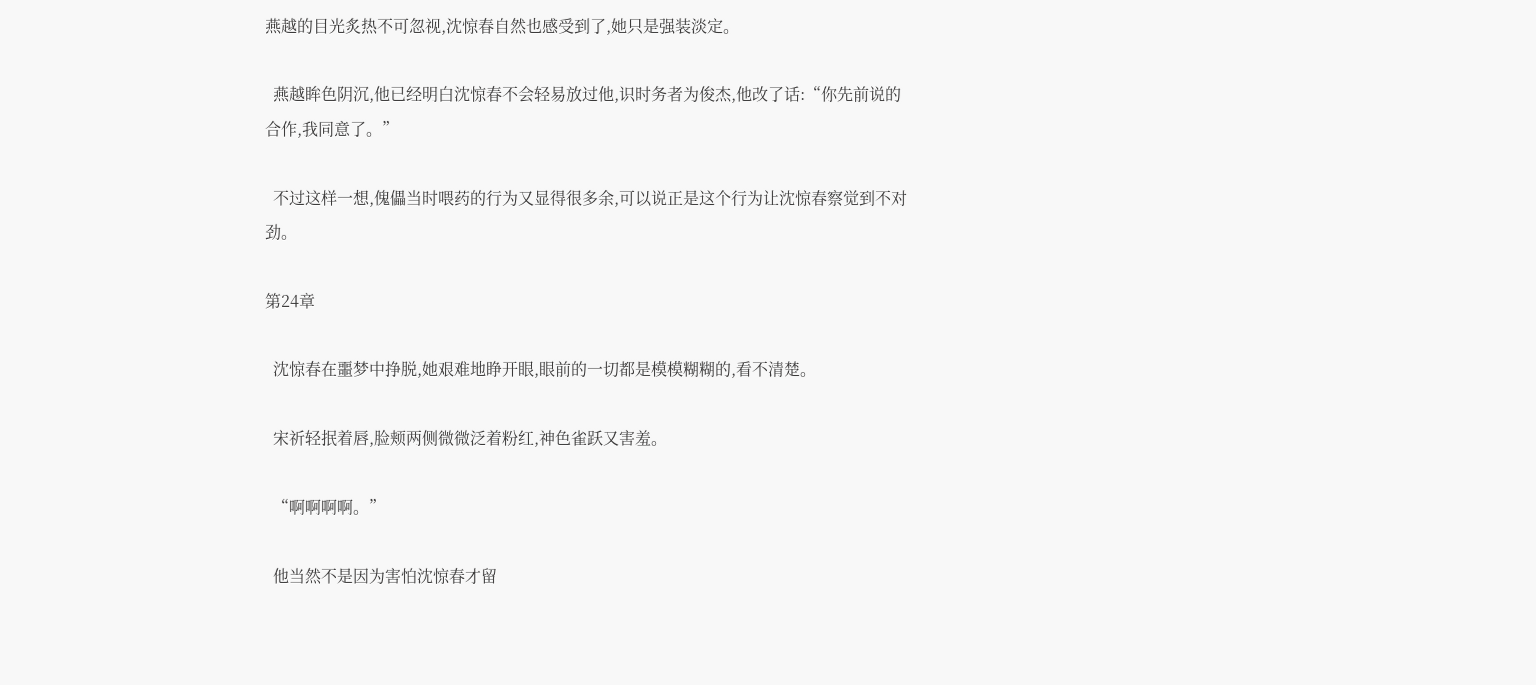燕越的目光炙热不可忽视,沈惊春自然也感受到了,她只是强装淡定。

  燕越眸色阴沉,他已经明白沈惊春不会轻易放过他,识时务者为俊杰,他改了话:“你先前说的合作,我同意了。”

  不过这样一想,傀儡当时喂药的行为又显得很多余,可以说正是这个行为让沈惊春察觉到不对劲。

第24章

  沈惊春在噩梦中挣脱,她艰难地睁开眼,眼前的一切都是模模糊糊的,看不清楚。

  宋祈轻抿着唇,脸颊两侧微微泛着粉红,神色雀跃又害羞。

  “啊啊啊啊。”

  他当然不是因为害怕沈惊春才留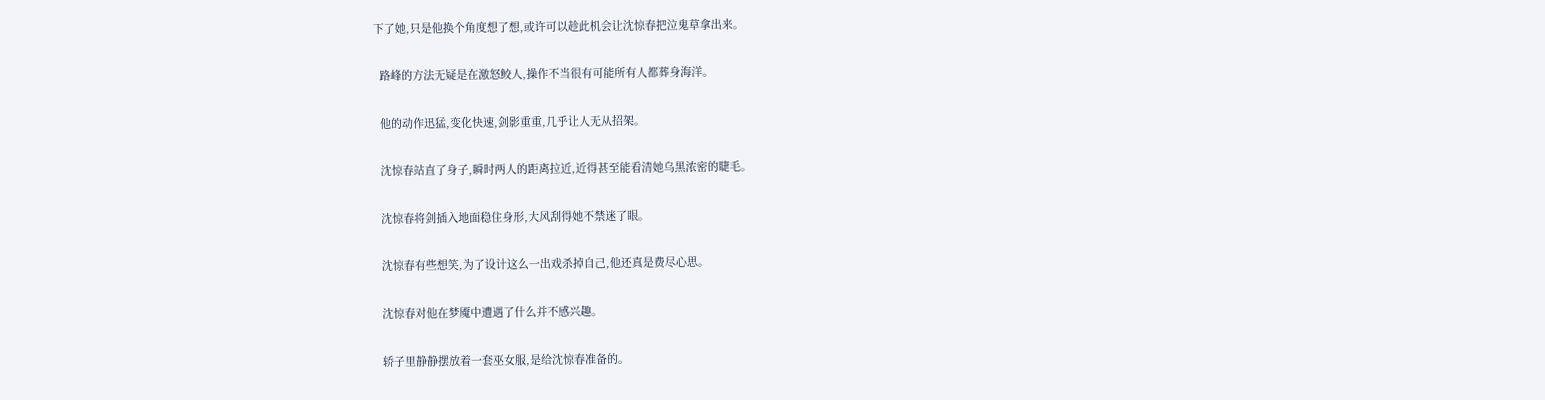下了她,只是他换个角度想了想,或许可以趁此机会让沈惊春把泣鬼草拿出来。

  路峰的方法无疑是在激怒鲛人,操作不当很有可能所有人都葬身海洋。

  他的动作迅猛,变化快速,剑影重重,几乎让人无从招架。

  沈惊春站直了身子,瞬时两人的距离拉近,近得甚至能看清她乌黑浓密的睫毛。

  沈惊春将剑插入地面稳住身形,大风刮得她不禁迷了眼。

  沈惊春有些想笑,为了设计这么一出戏杀掉自己,他还真是费尽心思。

  沈惊春对他在梦魇中遭遇了什么并不感兴趣。

  轿子里静静摆放着一套巫女服,是给沈惊春准备的。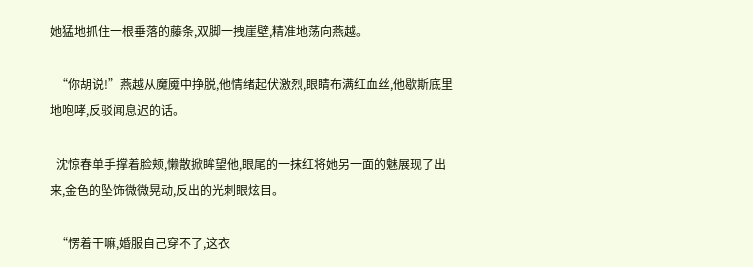她猛地抓住一根垂落的藤条,双脚一拽崖壁,精准地荡向燕越。

  “你胡说!”燕越从魔魇中挣脱,他情绪起伏激烈,眼睛布满红血丝,他歇斯底里地咆哮,反驳闻息迟的话。

  沈惊春单手撑着脸颊,懒散掀眸望他,眼尾的一抹红将她另一面的魅展现了出来,金色的坠饰微微晃动,反出的光刺眼炫目。

  “愣着干嘛,婚服自己穿不了,这衣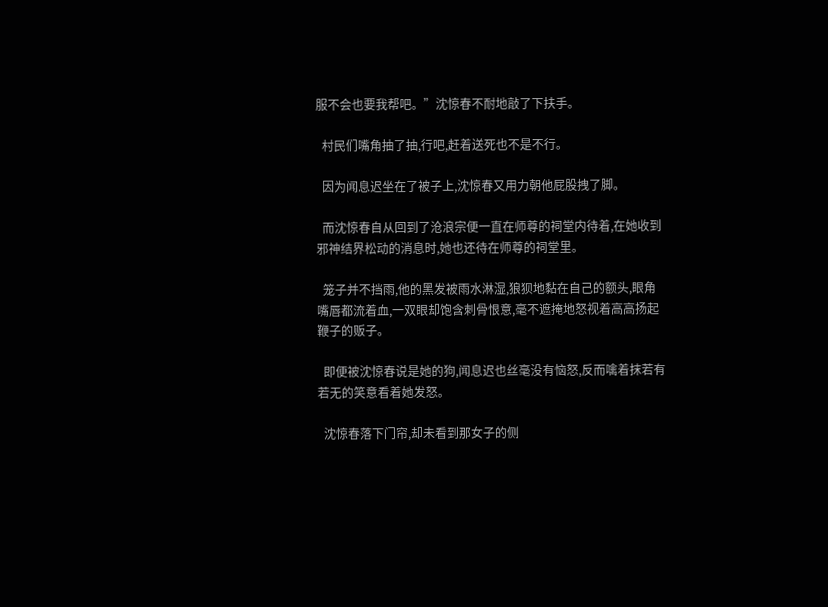服不会也要我帮吧。”沈惊春不耐地敲了下扶手。

  村民们嘴角抽了抽,行吧,赶着送死也不是不行。

  因为闻息迟坐在了被子上,沈惊春又用力朝他屁股拽了脚。

  而沈惊春自从回到了沧浪宗便一直在师尊的祠堂内待着,在她收到邪神结界松动的消息时,她也还待在师尊的祠堂里。

  笼子并不挡雨,他的黑发被雨水淋湿,狼狈地黏在自己的额头,眼角嘴唇都流着血,一双眼却饱含刺骨恨意,毫不遮掩地怒视着高高扬起鞭子的贩子。

  即便被沈惊春说是她的狗,闻息迟也丝毫没有恼怒,反而噙着抹若有若无的笑意看着她发怒。

  沈惊春落下门帘,却未看到那女子的侧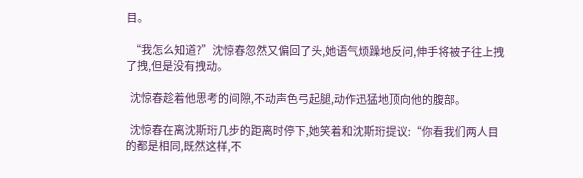目。

  “我怎么知道?”沈惊春忽然又偏回了头,她语气烦躁地反问,伸手将被子往上拽了拽,但是没有拽动。

  沈惊春趁着他思考的间隙,不动声色弓起腿,动作迅猛地顶向他的腹部。

  沈惊春在离沈斯珩几步的距离时停下,她笑着和沈斯珩提议:“你看我们两人目的都是相同,既然这样,不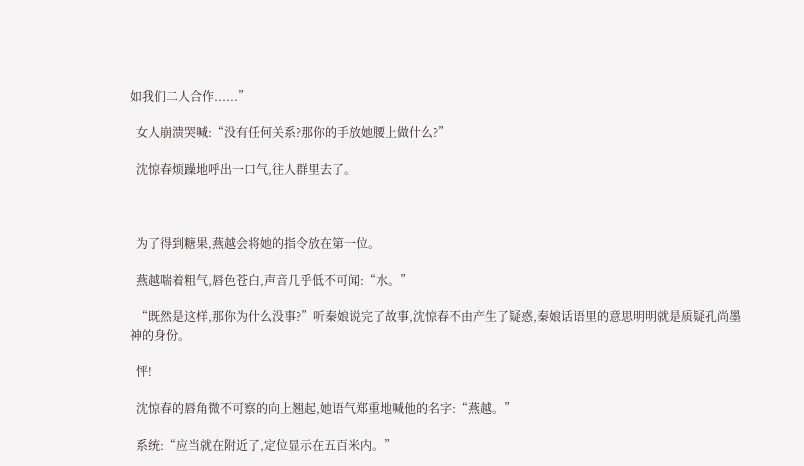如我们二人合作......”

  女人崩溃哭喊:“没有任何关系?那你的手放她腰上做什么?”

  沈惊春烦躁地呼出一口气,往人群里去了。



  为了得到糖果,燕越会将她的指令放在第一位。

  燕越喘着粗气,唇色苍白,声音几乎低不可闻:“水。”

  “既然是这样,那你为什么没事?”听秦娘说完了故事,沈惊春不由产生了疑惑,秦娘话语里的意思明明就是质疑孔尚墨神的身份。

  怦!

  沈惊春的唇角微不可察的向上翘起,她语气郑重地喊他的名字:“燕越。”

  系统:“应当就在附近了,定位显示在五百米内。”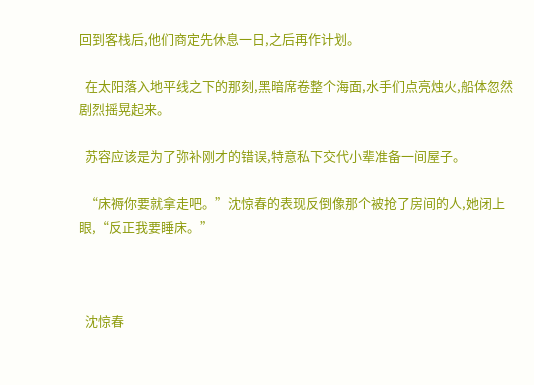回到客栈后,他们商定先休息一日,之后再作计划。

  在太阳落入地平线之下的那刻,黑暗席卷整个海面,水手们点亮烛火,船体忽然剧烈摇晃起来。

  苏容应该是为了弥补刚才的错误,特意私下交代小辈准备一间屋子。

  “床褥你要就拿走吧。”沈惊春的表现反倒像那个被抢了房间的人,她闭上眼,“反正我要睡床。”



  沈惊春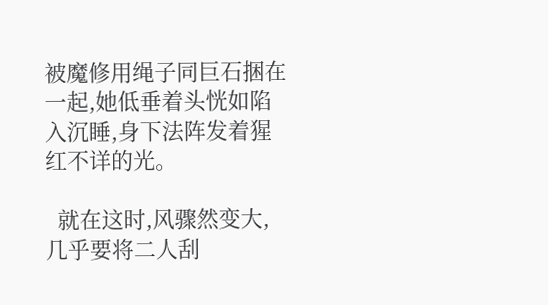被魔修用绳子同巨石捆在一起,她低垂着头恍如陷入沉睡,身下法阵发着猩红不详的光。

  就在这时,风骤然变大,几乎要将二人刮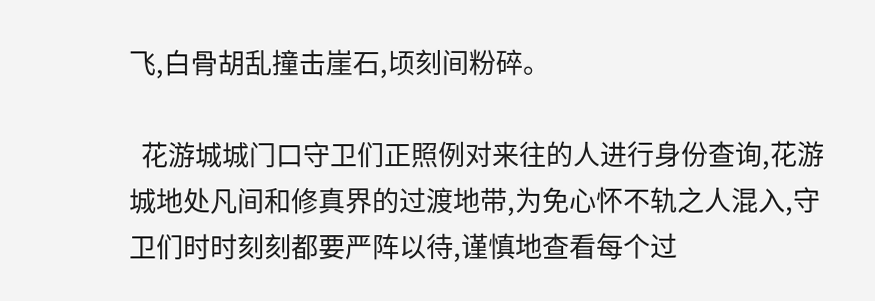飞,白骨胡乱撞击崖石,顷刻间粉碎。

  花游城城门口守卫们正照例对来往的人进行身份查询,花游城地处凡间和修真界的过渡地带,为免心怀不轨之人混入,守卫们时时刻刻都要严阵以待,谨慎地查看每个过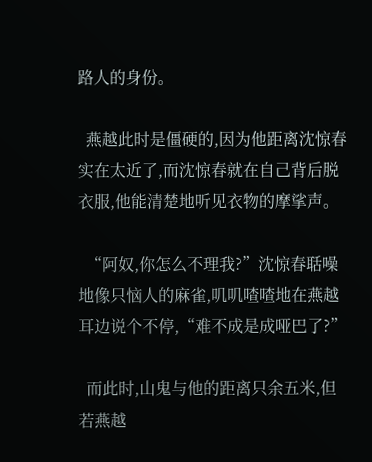路人的身份。

  燕越此时是僵硬的,因为他距离沈惊春实在太近了,而沈惊春就在自己背后脱衣服,他能清楚地听见衣物的摩挲声。

  “阿奴,你怎么不理我?”沈惊春聒噪地像只恼人的麻雀,叽叽喳喳地在燕越耳边说个不停,“难不成是成哑巴了?”

  而此时,山鬼与他的距离只余五米,但若燕越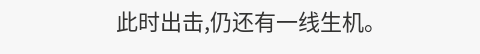此时出击,仍还有一线生机。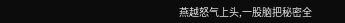燕越怒气上头,一股脑把秘密全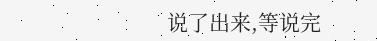说了出来,等说完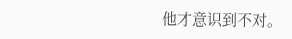他才意识到不对。